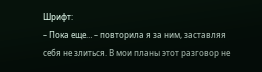Шрифт:
– Пока еще… – повторила я за ним, заставляя себя не злиться. В мои планы этот разговор не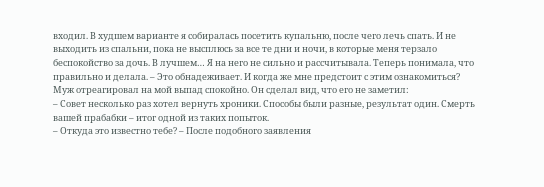входил. В худшем варианте я собиралась посетить купальню, после чего лечь спать. И не выходить из спальни, пока не высплюсь за все те дни и ночи, в которые меня терзало беспокойство за дочь. В лучшем… Я на него не сильно и рассчитывала. Теперь понимала, что правильно и делала. – Это обнадеживает. И когда же мне предстоит с этим ознакомиться?
Муж отреагировал на мой выпад спокойно. Он сделал вид, что его не заметил:
– Совет несколько раз хотел вернуть хроники. Способы были разные, результат один. Смерть вашей прабабки – итог одной из таких попыток.
– Откуда это известно тебе? – После подобного заявления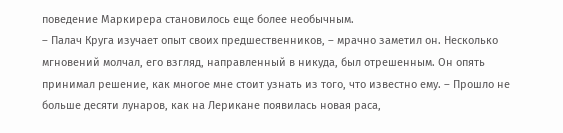поведение Маркирера становилось еще более необычным.
– Палач Круга изучает опыт своих предшественников, – мрачно заметил он. Несколько мгновений молчал, его взгляд, направленный в никуда, был отрешенным. Он опять принимал решение, как многое мне стоит узнать из того, что известно ему. – Прошло не больше десяти лунаров, как на Лерикане появилась новая раса,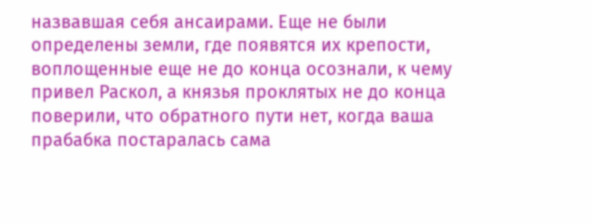назвавшая себя ансаирами. Еще не были определены земли, где появятся их крепости, воплощенные еще не до конца осознали, к чему привел Раскол, а князья проклятых не до конца поверили, что обратного пути нет, когда ваша прабабка постаралась сама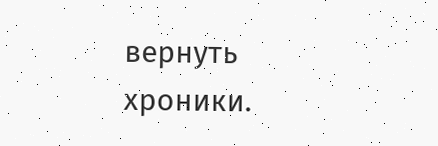вернуть хроники.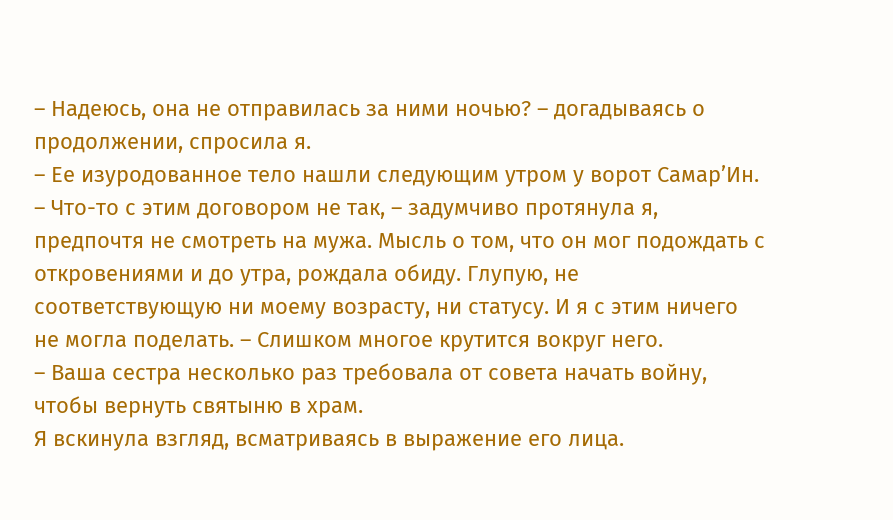– Надеюсь, она не отправилась за ними ночью? – догадываясь о продолжении, спросила я.
– Ее изуродованное тело нашли следующим утром у ворот Самар’Ин.
– Что-то с этим договором не так, – задумчиво протянула я, предпочтя не смотреть на мужа. Мысль о том, что он мог подождать с откровениями и до утра, рождала обиду. Глупую, не соответствующую ни моему возрасту, ни статусу. И я с этим ничего не могла поделать. – Слишком многое крутится вокруг него.
– Ваша сестра несколько раз требовала от совета начать войну, чтобы вернуть святыню в храм.
Я вскинула взгляд, всматриваясь в выражение его лица.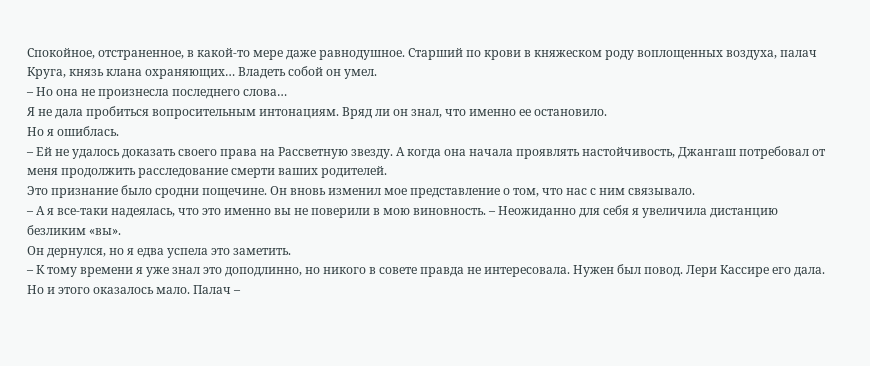Спокойное, отстраненное, в какой-то мере даже равнодушное. Старший по крови в княжеском роду воплощенных воздуха, палач Круга, князь клана охраняющих… Владеть собой он умел.
– Но она не произнесла последнего слова…
Я не дала пробиться вопросительным интонациям. Вряд ли он знал, что именно ее остановило.
Но я ошиблась.
– Ей не удалось доказать своего права на Рассветную звезду. А когда она начала проявлять настойчивость, Джангаш потребовал от меня продолжить расследование смерти ваших родителей.
Это признание было сродни пощечине. Он вновь изменил мое представление о том, что нас с ним связывало.
– А я все-таки надеялась, что это именно вы не поверили в мою виновность. – Неожиданно для себя я увеличила дистанцию безликим «вы».
Он дернулся, но я едва успела это заметить.
– К тому времени я уже знал это доподлинно, но никого в совете правда не интересовала. Нужен был повод. Лери Кассире его дала. Но и этого оказалось мало. Палач –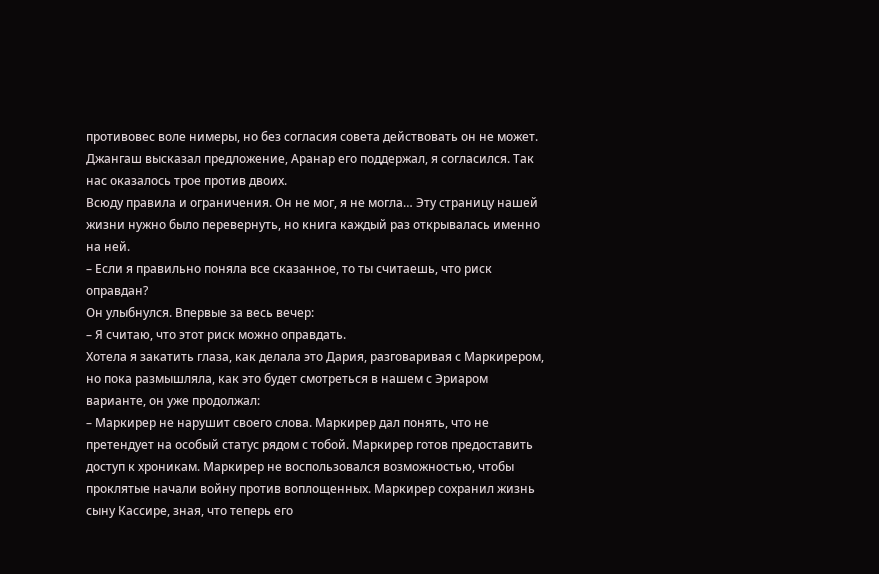противовес воле нимеры, но без согласия совета действовать он не может. Джангаш высказал предложение, Аранар его поддержал, я согласился. Так нас оказалось трое против двоих.
Всюду правила и ограничения. Он не мог, я не могла… Эту страницу нашей жизни нужно было перевернуть, но книга каждый раз открывалась именно на ней.
– Если я правильно поняла все сказанное, то ты считаешь, что риск оправдан?
Он улыбнулся. Впервые за весь вечер:
– Я считаю, что этот риск можно оправдать.
Хотела я закатить глаза, как делала это Дария, разговаривая с Маркирером, но пока размышляла, как это будет смотреться в нашем с Эриаром варианте, он уже продолжал:
– Маркирер не нарушит своего слова. Маркирер дал понять, что не претендует на особый статус рядом с тобой. Маркирер готов предоставить доступ к хроникам. Маркирер не воспользовался возможностью, чтобы проклятые начали войну против воплощенных. Маркирер сохранил жизнь сыну Кассире, зная, что теперь его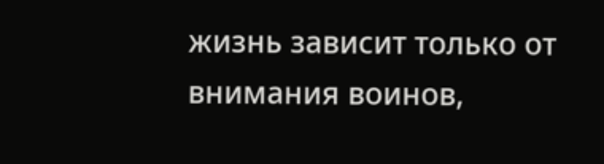жизнь зависит только от внимания воинов,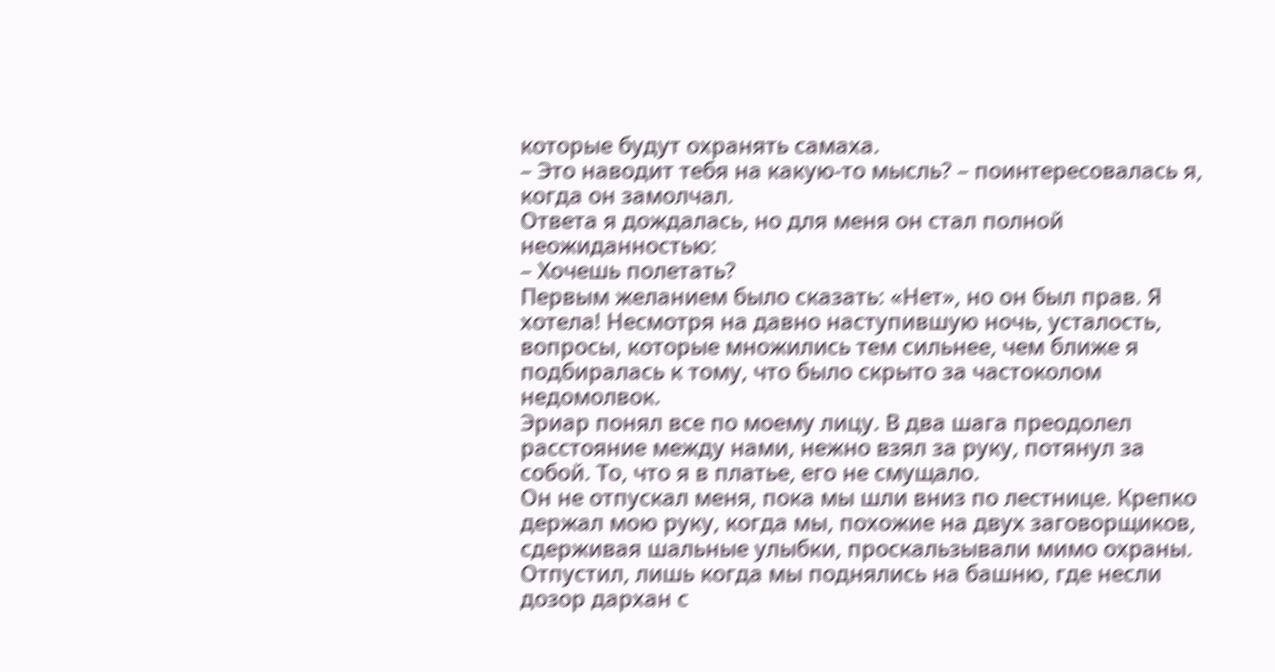которые будут охранять самаха.
– Это наводит тебя на какую-то мысль? – поинтересовалась я, когда он замолчал.
Ответа я дождалась, но для меня он стал полной неожиданностью:
– Хочешь полетать?
Первым желанием было сказать: «Нет», но он был прав. Я хотела! Несмотря на давно наступившую ночь, усталость, вопросы, которые множились тем сильнее, чем ближе я подбиралась к тому, что было скрыто за частоколом недомолвок.
Эриар понял все по моему лицу. В два шага преодолел расстояние между нами, нежно взял за руку, потянул за собой. То, что я в платье, его не смущало.
Он не отпускал меня, пока мы шли вниз по лестнице. Крепко держал мою руку, когда мы, похожие на двух заговорщиков, сдерживая шальные улыбки, проскальзывали мимо охраны. Отпустил, лишь когда мы поднялись на башню, где несли дозор дархан с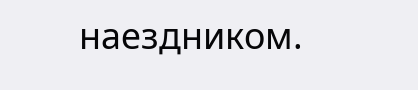наездником.